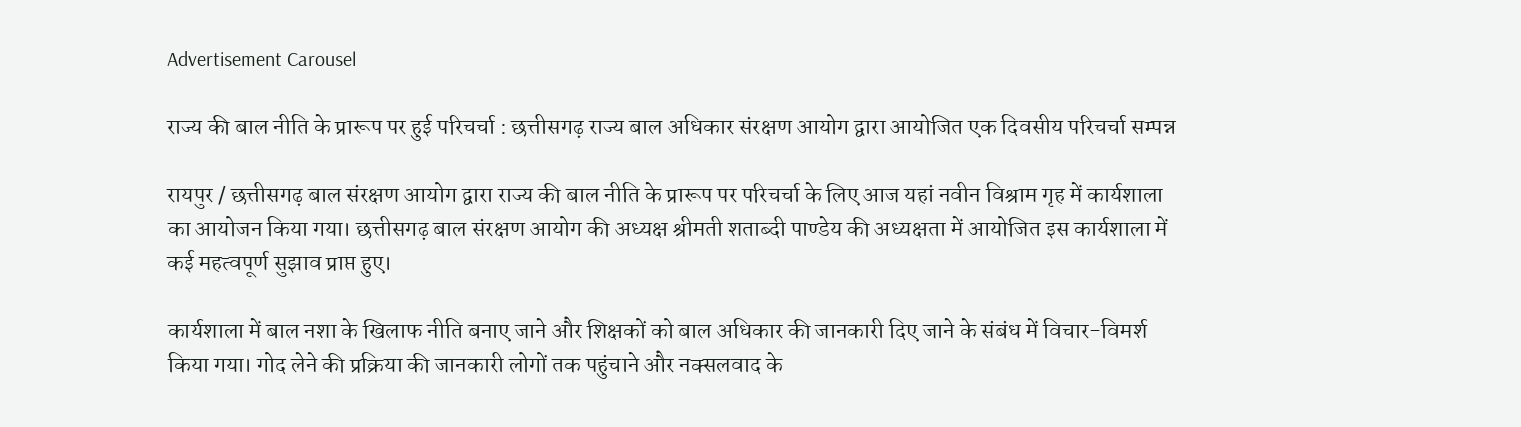Advertisement Carousel

राज्य की बाल नीति के प्रारूप पर हुई परिचर्चा : छत्तीसगढ़ राज्य बाल अधिकार संरक्षण आयोग द्वारा आयोजित एक दिवसीय परिचर्चा सम्पन्न

रायपुर / छत्तीसगढ़ बाल संरक्षण आयोग द्वारा राज्य की बाल नीति के प्रारूप पर परिचर्चा के लिए आज यहां नवीन विश्राम गृह में कार्यशाला का आयोजन किया गया। छत्तीसगढ़ बाल संरक्षण आयोग की अध्यक्ष श्रीमती शताब्दी पाण्डेय की अध्यक्षता में आयोजित इस कार्यशाला में कई महत्वपूर्ण सुझाव प्राप्त हुए।

कार्यशाला में बाल नशा के खिलाफ नीति बनाए जाने और शिक्षकों को बाल अधिकार की जानकारी दिए जाने के संबंध में विचार-विमर्श किया गया। गोद लेने की प्रक्रिया की जानकारी लोगों तक पहुंचाने और नक्सलवाद के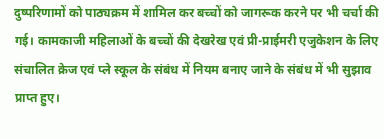दुष्परिणामों को पाठ्यक्रम में शामिल कर बच्चों को जागरूक करने पर भी चर्चा की गई। कामकाजी महिलाओं के बच्चों की देखरेख एवं प्री-प्राईमरी एजुकेशन के लिए संचालित क्रेज एवं प्ले स्कूल के संबंध में नियम बनाए जाने के संबंध में भी सुझाव प्राप्त हुए।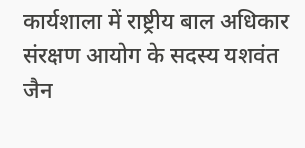कार्यशाला में राष्ट्रीय बाल अधिकार संरक्षण आयोग के सदस्य यशवंत जैन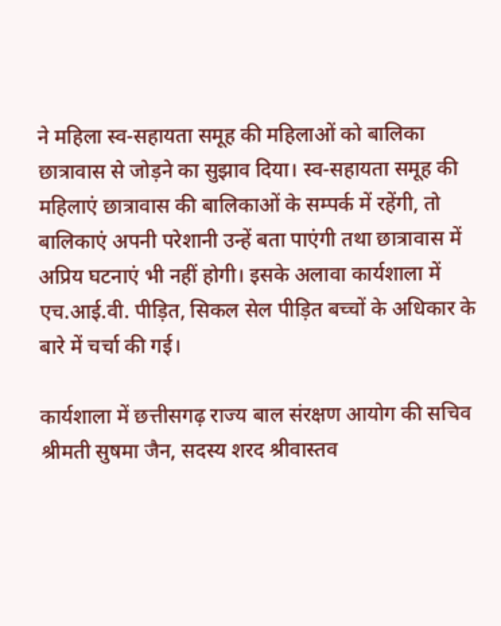ने महिला स्व-सहायता समूह की महिलाओं को बालिका छात्रावास से जोड़ने का सुझाव दिया। स्व-सहायता समूह की महिलाएं छात्रावास की बालिकाओं के सम्पर्क में रहेंगी, तो बालिकाएं अपनी परेशानी उन्हें बता पाएंगी तथा छात्रावास में अप्रिय घटनाएं भी नहीं होगी। इसके अलावा कार्यशाला में एच.आई.वी. पीड़ित, सिकल सेल पीड़ित बच्चों के अधिकार के बारे में चर्चा की गई।

कार्यशाला में छत्तीसगढ़ राज्य बाल संरक्षण आयोग की सचिव श्रीमती सुषमा जैन, सदस्य शरद श्रीवास्तव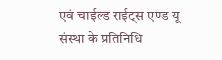एवं चाईल्ड राईट्स एण्ड यू संस्था के प्रतिनिधि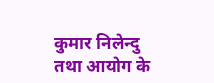कुमार निलेन्दु तथा आयोग के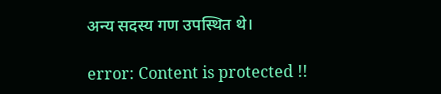अन्य सदस्य गण उपस्थित थे।

error: Content is protected !!